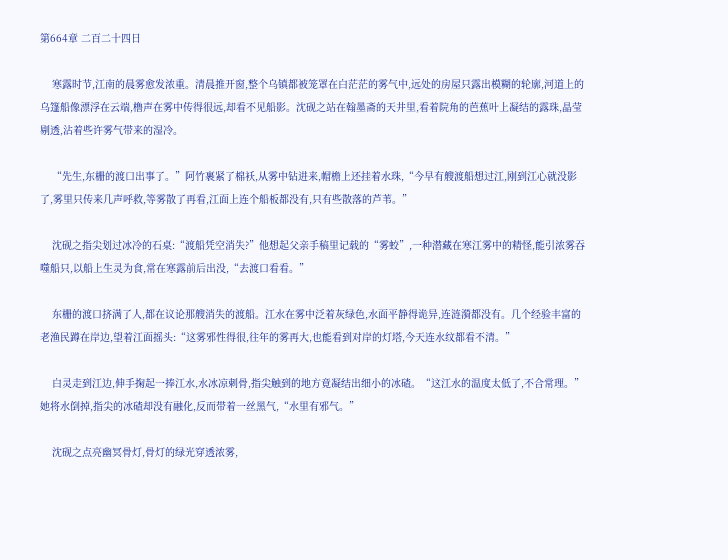第664章 二百二十四日

    寒露时节,江南的晨雾愈发浓重。清晨推开窗,整个乌镇都被笼罩在白茫茫的雾气中,远处的房屋只露出模糊的轮廓,河道上的乌篷船像漂浮在云端,橹声在雾中传得很远,却看不见船影。沈砚之站在翰墨斋的天井里,看着院角的芭蕉叶上凝结的露珠,晶莹剔透,沾着些许雾气带来的湿冷。

    “先生,东栅的渡口出事了。”阿竹裹紧了棉袄,从雾中钻进来,帽檐上还挂着水珠,“今早有艘渡船想过江,刚到江心就没影了,雾里只传来几声呼救,等雾散了再看,江面上连个船板都没有,只有些散落的芦苇。”

    沈砚之指尖划过冰冷的石桌:“渡船凭空消失?”他想起父亲手稿里记载的“雾蛟”,一种潜藏在寒江雾中的精怪,能引浓雾吞噬船只,以船上生灵为食,常在寒露前后出没,“去渡口看看。”

    东栅的渡口挤满了人,都在议论那艘消失的渡船。江水在雾中泛着灰绿色,水面平静得诡异,连涟漪都没有。几个经验丰富的老渔民蹲在岸边,望着江面摇头:“这雾邪性得很,往年的雾再大,也能看到对岸的灯塔,今天连水纹都看不清。”

    白灵走到江边,伸手掬起一捧江水,水冰凉刺骨,指尖触到的地方竟凝结出细小的冰碴。“这江水的温度太低了,不合常理。”她将水倒掉,指尖的冰碴却没有融化,反而带着一丝黑气,“水里有邪气。”

    沈砚之点亮幽冥骨灯,骨灯的绿光穿透浓雾,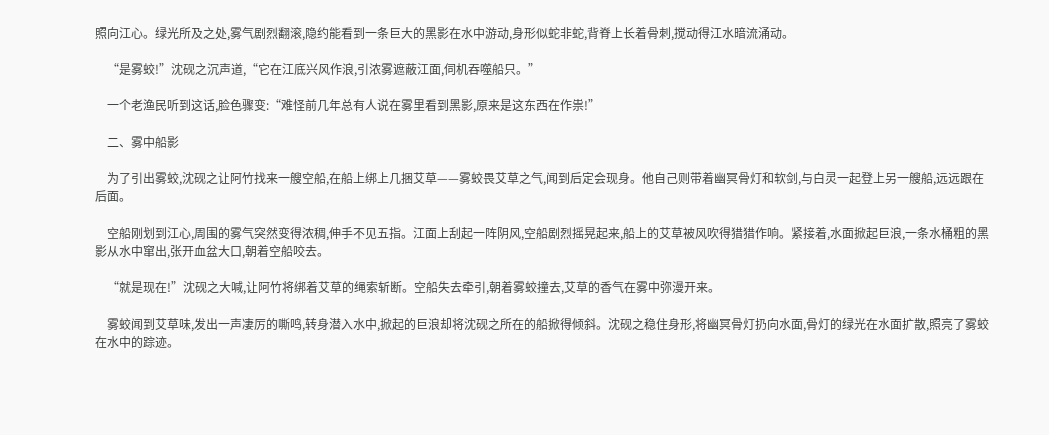照向江心。绿光所及之处,雾气剧烈翻滚,隐约能看到一条巨大的黑影在水中游动,身形似蛇非蛇,背脊上长着骨刺,搅动得江水暗流涌动。

    “是雾蛟!”沈砚之沉声道,“它在江底兴风作浪,引浓雾遮蔽江面,伺机吞噬船只。”

    一个老渔民听到这话,脸色骤变:“难怪前几年总有人说在雾里看到黑影,原来是这东西在作祟!”

    二、雾中船影

    为了引出雾蛟,沈砚之让阿竹找来一艘空船,在船上绑上几捆艾草——雾蛟畏艾草之气,闻到后定会现身。他自己则带着幽冥骨灯和软剑,与白灵一起登上另一艘船,远远跟在后面。

    空船刚划到江心,周围的雾气突然变得浓稠,伸手不见五指。江面上刮起一阵阴风,空船剧烈摇晃起来,船上的艾草被风吹得猎猎作响。紧接着,水面掀起巨浪,一条水桶粗的黑影从水中窜出,张开血盆大口,朝着空船咬去。

    “就是现在!”沈砚之大喊,让阿竹将绑着艾草的绳索斩断。空船失去牵引,朝着雾蛟撞去,艾草的香气在雾中弥漫开来。

    雾蛟闻到艾草味,发出一声凄厉的嘶鸣,转身潜入水中,掀起的巨浪却将沈砚之所在的船掀得倾斜。沈砚之稳住身形,将幽冥骨灯扔向水面,骨灯的绿光在水面扩散,照亮了雾蛟在水中的踪迹。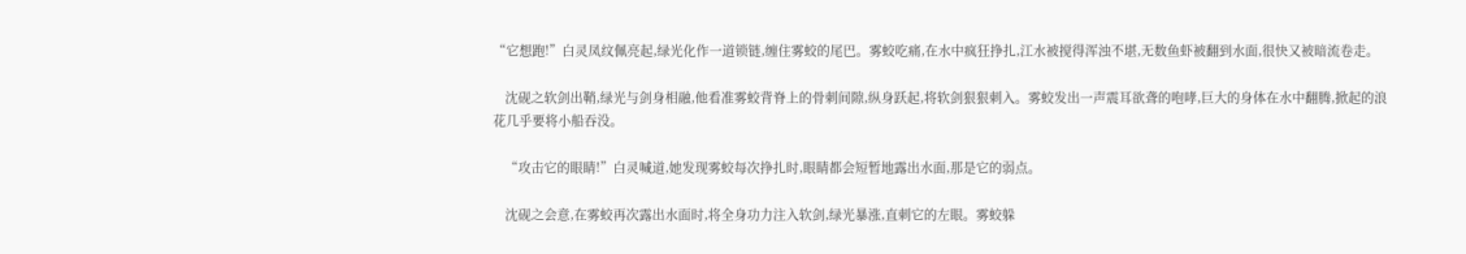“它想跑!”白灵凤纹佩亮起,绿光化作一道锁链,缠住雾蛟的尾巴。雾蛟吃痛,在水中疯狂挣扎,江水被搅得浑浊不堪,无数鱼虾被翻到水面,很快又被暗流卷走。

    沈砚之软剑出鞘,绿光与剑身相融,他看准雾蛟背脊上的骨刺间隙,纵身跃起,将软剑狠狠刺入。雾蛟发出一声震耳欲聋的咆哮,巨大的身体在水中翻腾,掀起的浪花几乎要将小船吞没。

    “攻击它的眼睛!”白灵喊道,她发现雾蛟每次挣扎时,眼睛都会短暂地露出水面,那是它的弱点。

    沈砚之会意,在雾蛟再次露出水面时,将全身功力注入软剑,绿光暴涨,直刺它的左眼。雾蛟躲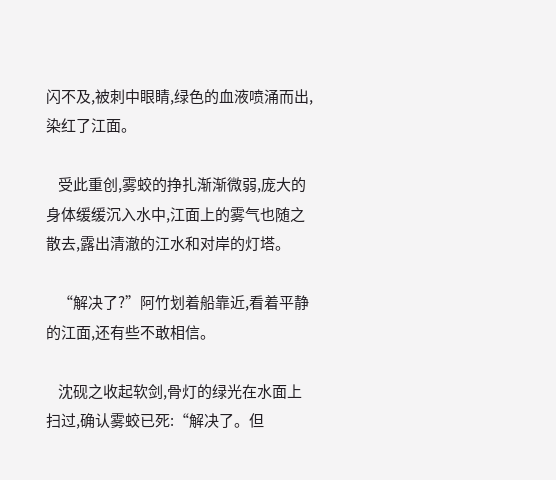闪不及,被刺中眼睛,绿色的血液喷涌而出,染红了江面。

    受此重创,雾蛟的挣扎渐渐微弱,庞大的身体缓缓沉入水中,江面上的雾气也随之散去,露出清澈的江水和对岸的灯塔。

    “解决了?”阿竹划着船靠近,看着平静的江面,还有些不敢相信。

    沈砚之收起软剑,骨灯的绿光在水面上扫过,确认雾蛟已死:“解决了。但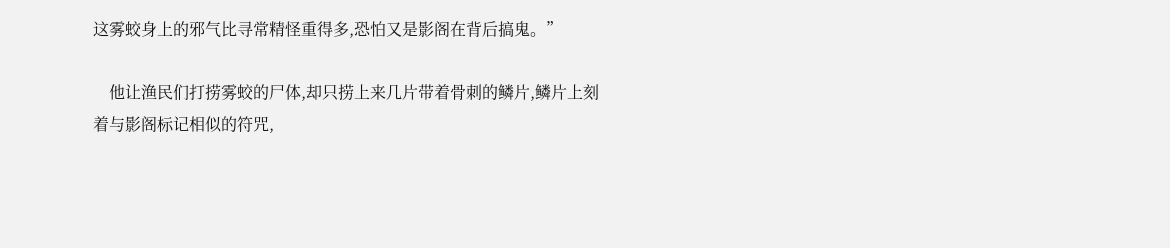这雾蛟身上的邪气比寻常精怪重得多,恐怕又是影阁在背后搞鬼。”

    他让渔民们打捞雾蛟的尸体,却只捞上来几片带着骨刺的鳞片,鳞片上刻着与影阁标记相似的符咒,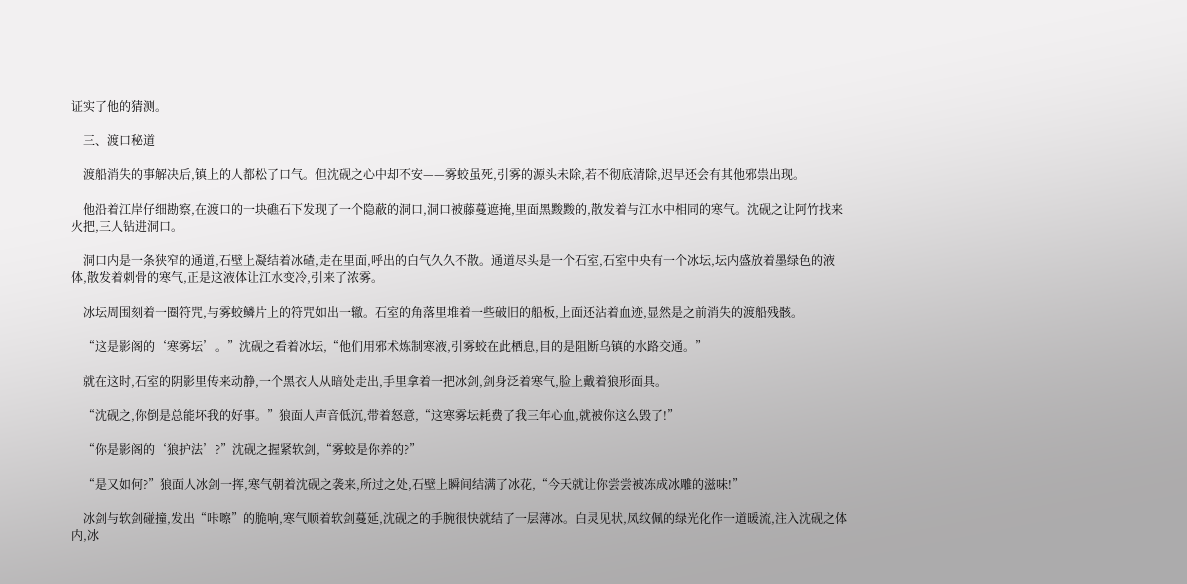证实了他的猜测。

    三、渡口秘道

    渡船消失的事解决后,镇上的人都松了口气。但沈砚之心中却不安——雾蛟虽死,引雾的源头未除,若不彻底清除,迟早还会有其他邪祟出现。

    他沿着江岸仔细勘察,在渡口的一块礁石下发现了一个隐蔽的洞口,洞口被藤蔓遮掩,里面黑黢黢的,散发着与江水中相同的寒气。沈砚之让阿竹找来火把,三人钻进洞口。

    洞口内是一条狭窄的通道,石壁上凝结着冰碴,走在里面,呼出的白气久久不散。通道尽头是一个石室,石室中央有一个冰坛,坛内盛放着墨绿色的液体,散发着刺骨的寒气,正是这液体让江水变冷,引来了浓雾。

    冰坛周围刻着一圈符咒,与雾蛟鳞片上的符咒如出一辙。石室的角落里堆着一些破旧的船板,上面还沾着血迹,显然是之前消失的渡船残骸。

    “这是影阁的‘寒雾坛’。”沈砚之看着冰坛,“他们用邪术炼制寒液,引雾蛟在此栖息,目的是阻断乌镇的水路交通。”

    就在这时,石室的阴影里传来动静,一个黑衣人从暗处走出,手里拿着一把冰剑,剑身泛着寒气,脸上戴着狼形面具。

    “沈砚之,你倒是总能坏我的好事。”狼面人声音低沉,带着怒意,“这寒雾坛耗费了我三年心血,就被你这么毁了!”

    “你是影阁的‘狼护法’?”沈砚之握紧软剑,“雾蛟是你养的?”

    “是又如何?”狼面人冰剑一挥,寒气朝着沈砚之袭来,所过之处,石壁上瞬间结满了冰花,“今天就让你尝尝被冻成冰雕的滋味!”

    冰剑与软剑碰撞,发出“咔嚓”的脆响,寒气顺着软剑蔓延,沈砚之的手腕很快就结了一层薄冰。白灵见状,凤纹佩的绿光化作一道暖流,注入沈砚之体内,冰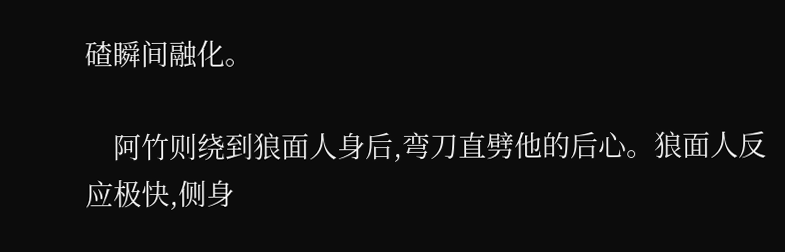碴瞬间融化。

    阿竹则绕到狼面人身后,弯刀直劈他的后心。狼面人反应极快,侧身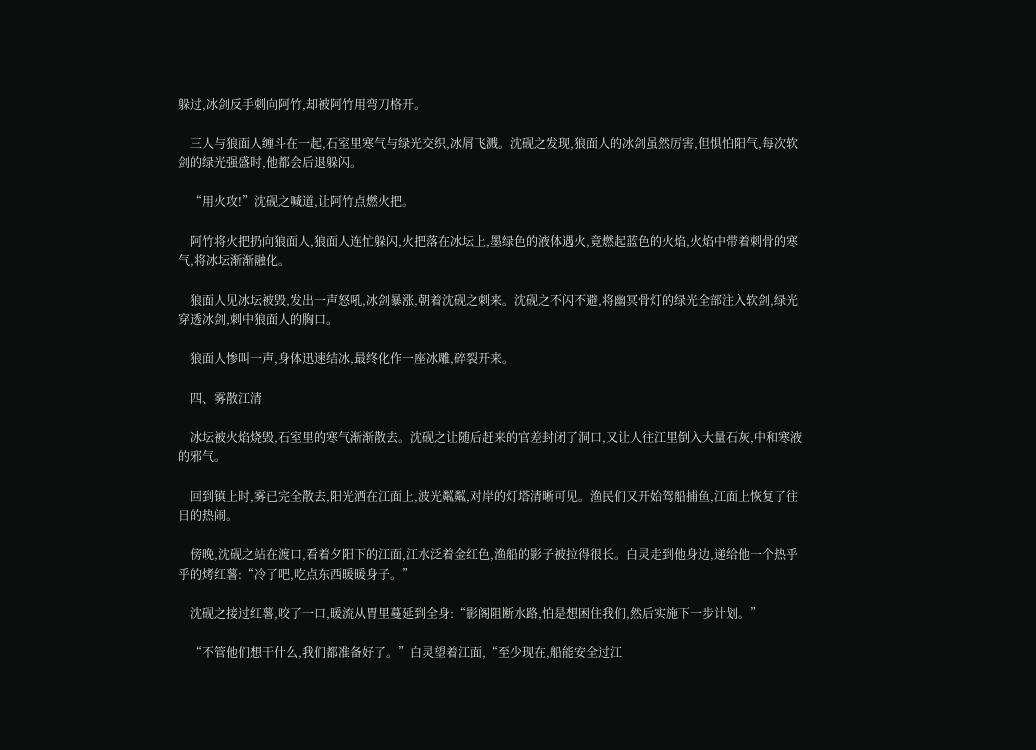躲过,冰剑反手刺向阿竹,却被阿竹用弯刀格开。

    三人与狼面人缠斗在一起,石室里寒气与绿光交织,冰屑飞溅。沈砚之发现,狼面人的冰剑虽然厉害,但惧怕阳气,每次软剑的绿光强盛时,他都会后退躲闪。

    “用火攻!”沈砚之喊道,让阿竹点燃火把。

    阿竹将火把扔向狼面人,狼面人连忙躲闪,火把落在冰坛上,墨绿色的液体遇火,竟燃起蓝色的火焰,火焰中带着刺骨的寒气,将冰坛渐渐融化。

    狼面人见冰坛被毁,发出一声怒吼,冰剑暴涨,朝着沈砚之刺来。沈砚之不闪不避,将幽冥骨灯的绿光全部注入软剑,绿光穿透冰剑,刺中狼面人的胸口。

    狼面人惨叫一声,身体迅速结冰,最终化作一座冰雕,碎裂开来。

    四、雾散江清

    冰坛被火焰烧毁,石室里的寒气渐渐散去。沈砚之让随后赶来的官差封闭了洞口,又让人往江里倒入大量石灰,中和寒液的邪气。

    回到镇上时,雾已完全散去,阳光洒在江面上,波光粼粼,对岸的灯塔清晰可见。渔民们又开始驾船捕鱼,江面上恢复了往日的热闹。

    傍晚,沈砚之站在渡口,看着夕阳下的江面,江水泛着金红色,渔船的影子被拉得很长。白灵走到他身边,递给他一个热乎乎的烤红薯:“冷了吧,吃点东西暖暖身子。”

    沈砚之接过红薯,咬了一口,暖流从胃里蔓延到全身:“影阁阻断水路,怕是想困住我们,然后实施下一步计划。”

    “不管他们想干什么,我们都准备好了。”白灵望着江面,“至少现在,船能安全过江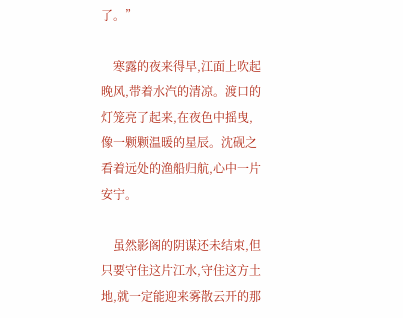了。”

    寒露的夜来得早,江面上吹起晚风,带着水汽的清凉。渡口的灯笼亮了起来,在夜色中摇曳,像一颗颗温暖的星辰。沈砚之看着远处的渔船归航,心中一片安宁。

    虽然影阁的阴谋还未结束,但只要守住这片江水,守住这方土地,就一定能迎来雾散云开的那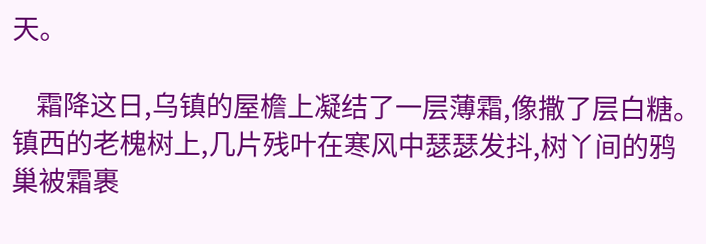天。

    霜降这日,乌镇的屋檐上凝结了一层薄霜,像撒了层白糖。镇西的老槐树上,几片残叶在寒风中瑟瑟发抖,树丫间的鸦巢被霜裹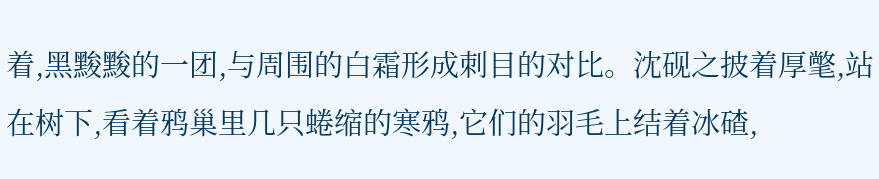着,黑黢黢的一团,与周围的白霜形成刺目的对比。沈砚之披着厚氅,站在树下,看着鸦巢里几只蜷缩的寒鸦,它们的羽毛上结着冰碴,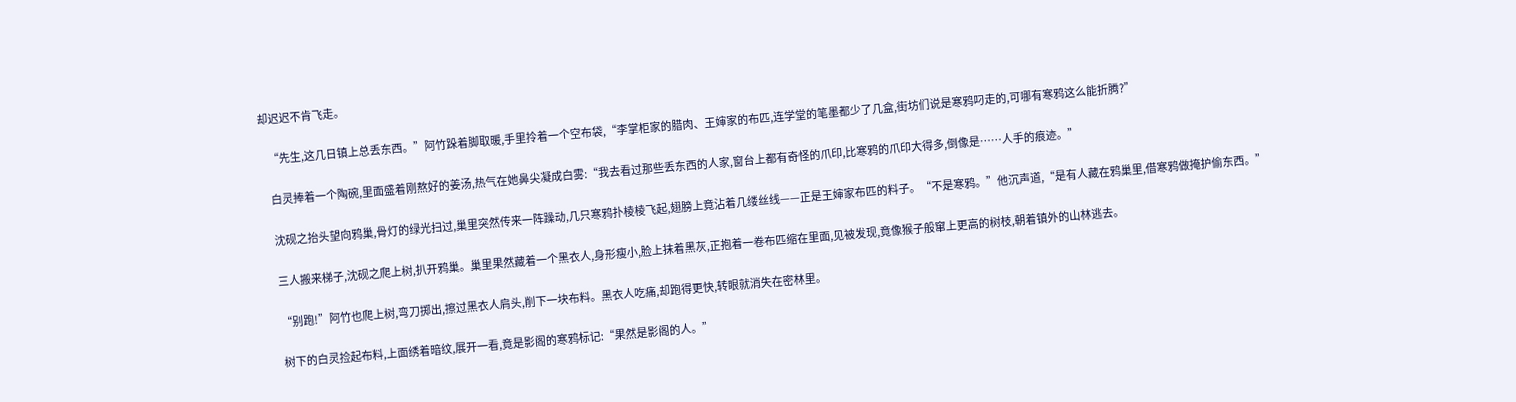却迟迟不肯飞走。

    “先生,这几日镇上总丢东西。”阿竹跺着脚取暖,手里拎着一个空布袋,“李掌柜家的腊肉、王婶家的布匹,连学堂的笔墨都少了几盒,街坊们说是寒鸦叼走的,可哪有寒鸦这么能折腾?”

    白灵捧着一个陶碗,里面盛着刚熬好的姜汤,热气在她鼻尖凝成白雾:“我去看过那些丢东西的人家,窗台上都有奇怪的爪印,比寒鸦的爪印大得多,倒像是……人手的痕迹。”

    沈砚之抬头望向鸦巢,骨灯的绿光扫过,巢里突然传来一阵躁动,几只寒鸦扑棱棱飞起,翅膀上竟沾着几缕丝线——正是王婶家布匹的料子。“不是寒鸦。”他沉声道,“是有人藏在鸦巢里,借寒鸦做掩护偷东西。”

    三人搬来梯子,沈砚之爬上树,扒开鸦巢。巢里果然藏着一个黑衣人,身形瘦小,脸上抹着黑灰,正抱着一卷布匹缩在里面,见被发现,竟像猴子般窜上更高的树枝,朝着镇外的山林逃去。

    “别跑!”阿竹也爬上树,弯刀掷出,擦过黑衣人肩头,削下一块布料。黑衣人吃痛,却跑得更快,转眼就消失在密林里。

    树下的白灵捡起布料,上面绣着暗纹,展开一看,竟是影阁的寒鸦标记:“果然是影阁的人。”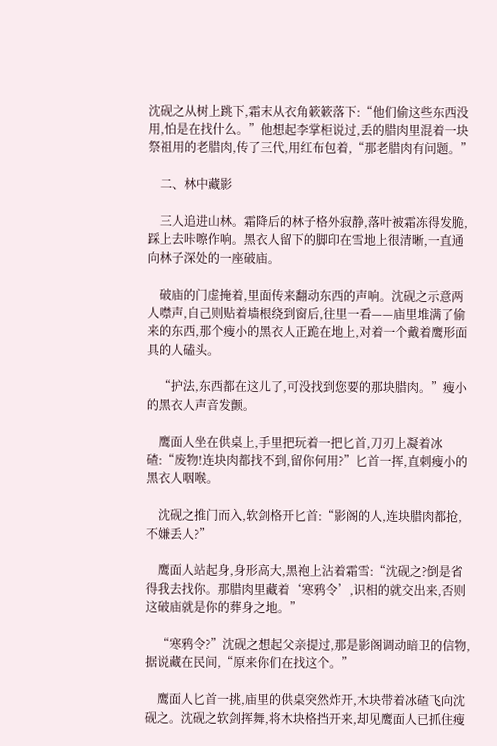沈砚之从树上跳下,霜末从衣角簌簌落下:“他们偷这些东西没用,怕是在找什么。”他想起李掌柜说过,丢的腊肉里混着一块祭祖用的老腊肉,传了三代,用红布包着,“那老腊肉有问题。”

    二、林中藏影

    三人追进山林。霜降后的林子格外寂静,落叶被霜冻得发脆,踩上去咔嚓作响。黑衣人留下的脚印在雪地上很清晰,一直通向林子深处的一座破庙。

    破庙的门虚掩着,里面传来翻动东西的声响。沈砚之示意两人噤声,自己则贴着墙根绕到窗后,往里一看——庙里堆满了偷来的东西,那个瘦小的黑衣人正跪在地上,对着一个戴着鹰形面具的人磕头。

    “护法,东西都在这儿了,可没找到您要的那块腊肉。”瘦小的黑衣人声音发颤。

    鹰面人坐在供桌上,手里把玩着一把匕首,刀刃上凝着冰碴:“废物!连块肉都找不到,留你何用?”匕首一挥,直刺瘦小的黑衣人咽喉。

    沈砚之推门而入,软剑格开匕首:“影阁的人,连块腊肉都抢,不嫌丢人?”

    鹰面人站起身,身形高大,黑袍上沾着霜雪:“沈砚之?倒是省得我去找你。那腊肉里藏着‘寒鸦令’,识相的就交出来,否则这破庙就是你的葬身之地。”

    “寒鸦令?”沈砚之想起父亲提过,那是影阁调动暗卫的信物,据说藏在民间,“原来你们在找这个。”

    鹰面人匕首一挑,庙里的供桌突然炸开,木块带着冰碴飞向沈砚之。沈砚之软剑挥舞,将木块格挡开来,却见鹰面人已抓住瘦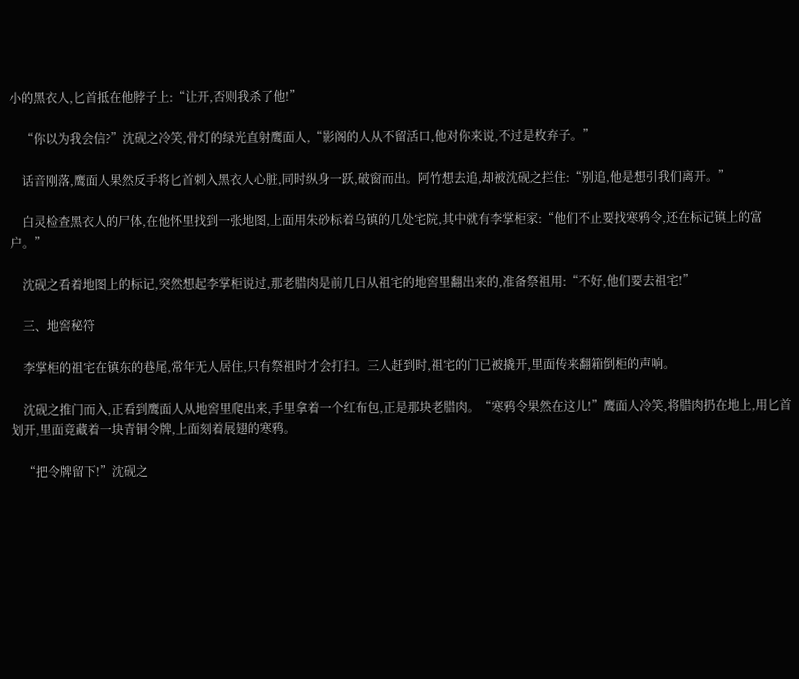小的黑衣人,匕首抵在他脖子上:“让开,否则我杀了他!”

    “你以为我会信?”沈砚之冷笑,骨灯的绿光直射鹰面人,“影阁的人从不留活口,他对你来说,不过是枚弃子。”

    话音刚落,鹰面人果然反手将匕首刺入黑衣人心脏,同时纵身一跃,破窗而出。阿竹想去追,却被沈砚之拦住:“别追,他是想引我们离开。”

    白灵检查黑衣人的尸体,在他怀里找到一张地图,上面用朱砂标着乌镇的几处宅院,其中就有李掌柜家:“他们不止要找寒鸦令,还在标记镇上的富户。”

    沈砚之看着地图上的标记,突然想起李掌柜说过,那老腊肉是前几日从祖宅的地窖里翻出来的,准备祭祖用:“不好,他们要去祖宅!”

    三、地窖秘符

    李掌柜的祖宅在镇东的巷尾,常年无人居住,只有祭祖时才会打扫。三人赶到时,祖宅的门已被撬开,里面传来翻箱倒柜的声响。

    沈砚之推门而入,正看到鹰面人从地窖里爬出来,手里拿着一个红布包,正是那块老腊肉。“寒鸦令果然在这儿!”鹰面人冷笑,将腊肉扔在地上,用匕首划开,里面竟藏着一块青铜令牌,上面刻着展翅的寒鸦。

    “把令牌留下!”沈砚之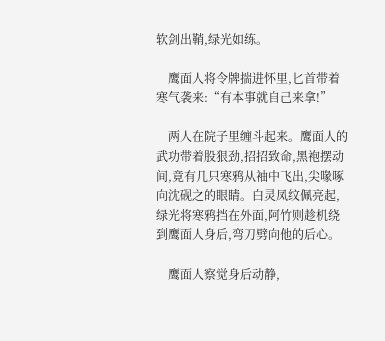软剑出鞘,绿光如练。

    鹰面人将令牌揣进怀里,匕首带着寒气袭来:“有本事就自己来拿!”

    两人在院子里缠斗起来。鹰面人的武功带着股狠劲,招招致命,黑袍摆动间,竟有几只寒鸦从袖中飞出,尖喙啄向沈砚之的眼睛。白灵凤纹佩亮起,绿光将寒鸦挡在外面,阿竹则趁机绕到鹰面人身后,弯刀劈向他的后心。

    鹰面人察觉身后动静,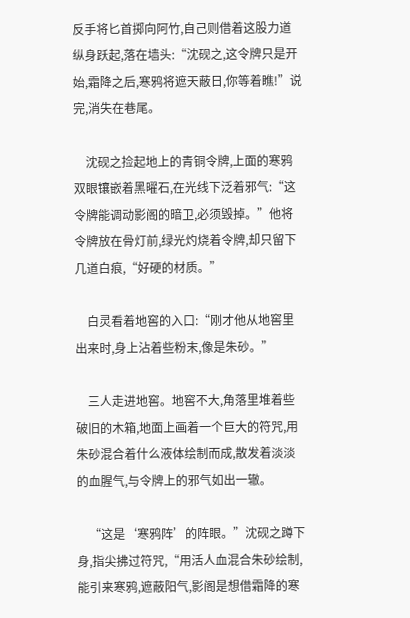反手将匕首掷向阿竹,自己则借着这股力道纵身跃起,落在墙头:“沈砚之,这令牌只是开始,霜降之后,寒鸦将遮天蔽日,你等着瞧!”说完,消失在巷尾。

    沈砚之捡起地上的青铜令牌,上面的寒鸦双眼镶嵌着黑曜石,在光线下泛着邪气:“这令牌能调动影阁的暗卫,必须毁掉。”他将令牌放在骨灯前,绿光灼烧着令牌,却只留下几道白痕,“好硬的材质。”

    白灵看着地窖的入口:“刚才他从地窖里出来时,身上沾着些粉末,像是朱砂。”

    三人走进地窖。地窖不大,角落里堆着些破旧的木箱,地面上画着一个巨大的符咒,用朱砂混合着什么液体绘制而成,散发着淡淡的血腥气,与令牌上的邪气如出一辙。

    “这是‘寒鸦阵’的阵眼。”沈砚之蹲下身,指尖拂过符咒,“用活人血混合朱砂绘制,能引来寒鸦,遮蔽阳气,影阁是想借霜降的寒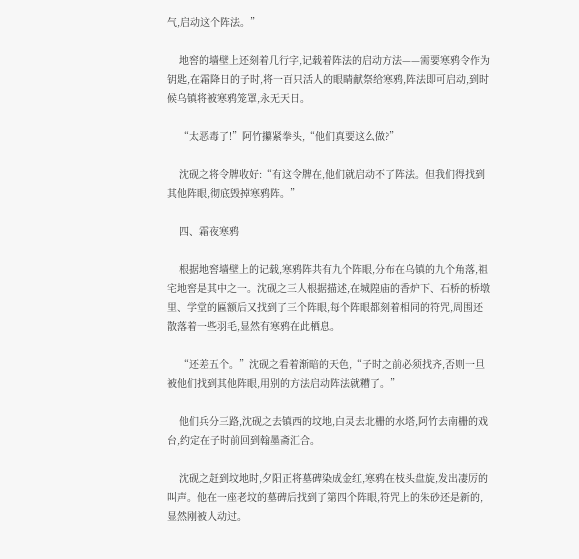气,启动这个阵法。”

    地窖的墙壁上还刻着几行字,记载着阵法的启动方法——需要寒鸦令作为钥匙,在霜降日的子时,将一百只活人的眼睛献祭给寒鸦,阵法即可启动,到时候乌镇将被寒鸦笼罩,永无天日。

    “太恶毒了!”阿竹攥紧拳头,“他们真要这么做?”

    沈砚之将令牌收好:“有这令牌在,他们就启动不了阵法。但我们得找到其他阵眼,彻底毁掉寒鸦阵。”

    四、霜夜寒鸦

    根据地窖墙壁上的记载,寒鸦阵共有九个阵眼,分布在乌镇的九个角落,祖宅地窖是其中之一。沈砚之三人根据描述,在城隍庙的香炉下、石桥的桥墩里、学堂的匾额后又找到了三个阵眼,每个阵眼都刻着相同的符咒,周围还散落着一些羽毛,显然有寒鸦在此栖息。

    “还差五个。”沈砚之看着渐暗的天色,“子时之前必须找齐,否则一旦被他们找到其他阵眼,用别的方法启动阵法就糟了。”

    他们兵分三路,沈砚之去镇西的坟地,白灵去北栅的水塔,阿竹去南栅的戏台,约定在子时前回到翰墨斋汇合。

    沈砚之赶到坟地时,夕阳正将墓碑染成金红,寒鸦在枝头盘旋,发出凄厉的叫声。他在一座老坟的墓碑后找到了第四个阵眼,符咒上的朱砂还是新的,显然刚被人动过。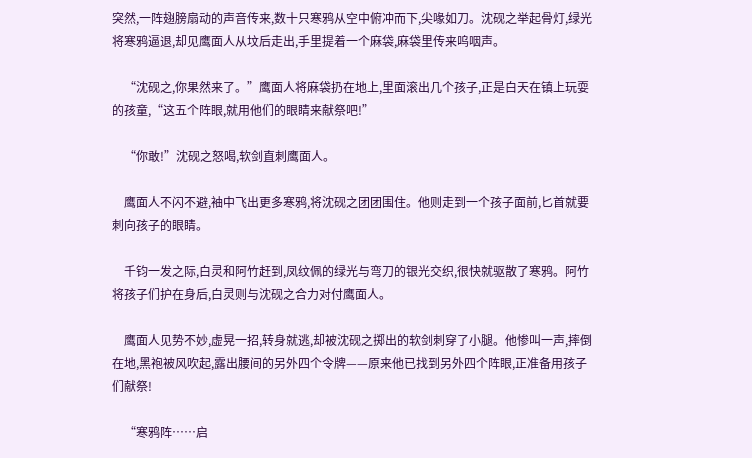突然,一阵翅膀扇动的声音传来,数十只寒鸦从空中俯冲而下,尖喙如刀。沈砚之举起骨灯,绿光将寒鸦逼退,却见鹰面人从坟后走出,手里提着一个麻袋,麻袋里传来呜咽声。

    “沈砚之,你果然来了。”鹰面人将麻袋扔在地上,里面滚出几个孩子,正是白天在镇上玩耍的孩童,“这五个阵眼,就用他们的眼睛来献祭吧!”

    “你敢!”沈砚之怒喝,软剑直刺鹰面人。

    鹰面人不闪不避,袖中飞出更多寒鸦,将沈砚之团团围住。他则走到一个孩子面前,匕首就要刺向孩子的眼睛。

    千钧一发之际,白灵和阿竹赶到,凤纹佩的绿光与弯刀的银光交织,很快就驱散了寒鸦。阿竹将孩子们护在身后,白灵则与沈砚之合力对付鹰面人。

    鹰面人见势不妙,虚晃一招,转身就逃,却被沈砚之掷出的软剑刺穿了小腿。他惨叫一声,摔倒在地,黑袍被风吹起,露出腰间的另外四个令牌——原来他已找到另外四个阵眼,正准备用孩子们献祭!

    “寒鸦阵……启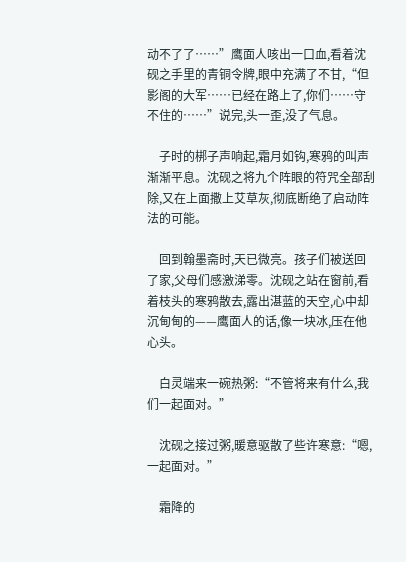动不了了……”鹰面人咳出一口血,看着沈砚之手里的青铜令牌,眼中充满了不甘,“但影阁的大军……已经在路上了,你们……守不住的……”说完,头一歪,没了气息。

    子时的梆子声响起,霜月如钩,寒鸦的叫声渐渐平息。沈砚之将九个阵眼的符咒全部刮除,又在上面撒上艾草灰,彻底断绝了启动阵法的可能。

    回到翰墨斋时,天已微亮。孩子们被送回了家,父母们感激涕零。沈砚之站在窗前,看着枝头的寒鸦散去,露出湛蓝的天空,心中却沉甸甸的——鹰面人的话,像一块冰,压在他心头。

    白灵端来一碗热粥:“不管将来有什么,我们一起面对。”

    沈砚之接过粥,暖意驱散了些许寒意:“嗯,一起面对。”

    霜降的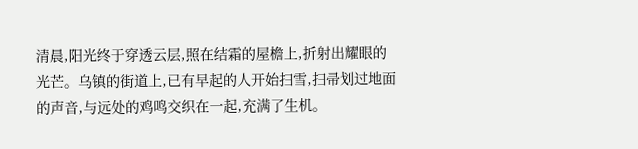清晨,阳光终于穿透云层,照在结霜的屋檐上,折射出耀眼的光芒。乌镇的街道上,已有早起的人开始扫雪,扫帚划过地面的声音,与远处的鸡鸣交织在一起,充满了生机。